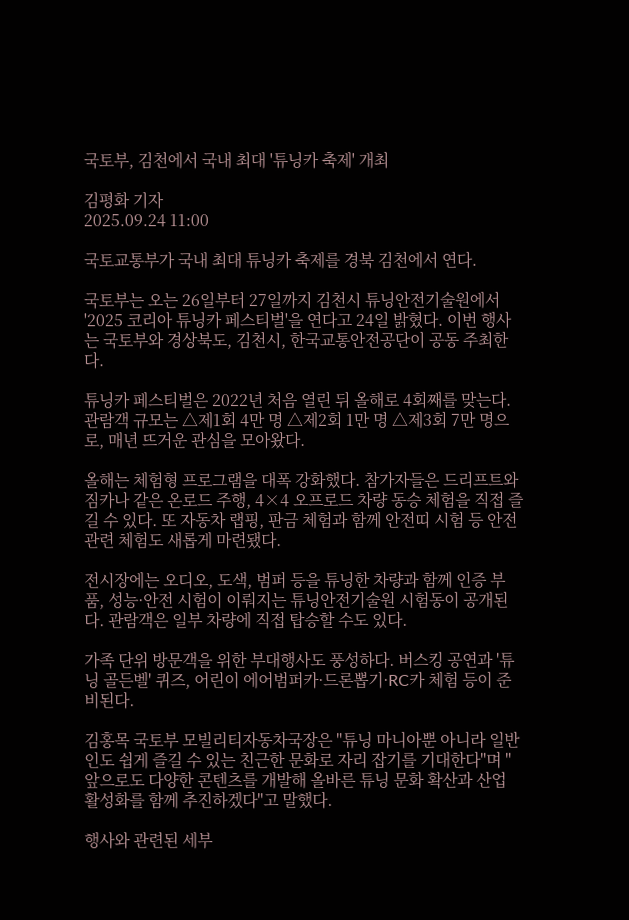국토부, 김천에서 국내 최대 '튜닝카 축제' 개최

김평화 기자
2025.09.24 11:00

국토교통부가 국내 최대 튜닝카 축제를 경북 김천에서 연다.

국토부는 오는 26일부터 27일까지 김천시 튜닝안전기술원에서 '2025 코리아 튜닝카 페스티벌'을 연다고 24일 밝혔다. 이번 행사는 국토부와 경상북도, 김천시, 한국교통안전공단이 공동 주최한다.

튜닝카 페스티벌은 2022년 처음 열린 뒤 올해로 4회째를 맞는다. 관람객 규모는 △제1회 4만 명 △제2회 1만 명 △제3회 7만 명으로, 매년 뜨거운 관심을 모아왔다.

올해는 체험형 프로그램을 대폭 강화했다. 참가자들은 드리프트와 짐카나 같은 온로드 주행, 4×4 오프로드 차량 동승 체험을 직접 즐길 수 있다. 또 자동차 랩핑, 판금 체험과 함께 안전띠 시험 등 안전 관련 체험도 새롭게 마련됐다.

전시장에는 오디오, 도색, 범퍼 등을 튜닝한 차량과 함께 인증 부품, 성능·안전 시험이 이뤄지는 튜닝안전기술원 시험동이 공개된다. 관람객은 일부 차량에 직접 탑승할 수도 있다.

가족 단위 방문객을 위한 부대행사도 풍성하다. 버스킹 공연과 '튜닝 골든벨' 퀴즈, 어린이 에어범퍼카·드론뽑기·RC카 체험 등이 준비된다.

김홍목 국토부 모빌리티자동차국장은 "튜닝 마니아뿐 아니라 일반인도 쉽게 즐길 수 있는 친근한 문화로 자리 잡기를 기대한다"며 "앞으로도 다양한 콘텐츠를 개발해 올바른 튜닝 문화 확산과 산업 활성화를 함께 추진하겠다"고 말했다.

행사와 관련된 세부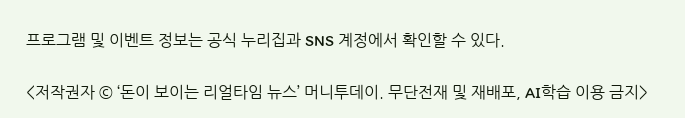프로그램 및 이벤트 정보는 공식 누리집과 SNS 계정에서 확인할 수 있다.

<저작권자 © ‘돈이 보이는 리얼타임 뉴스’ 머니투데이. 무단전재 및 재배포, AI학습 이용 금지>